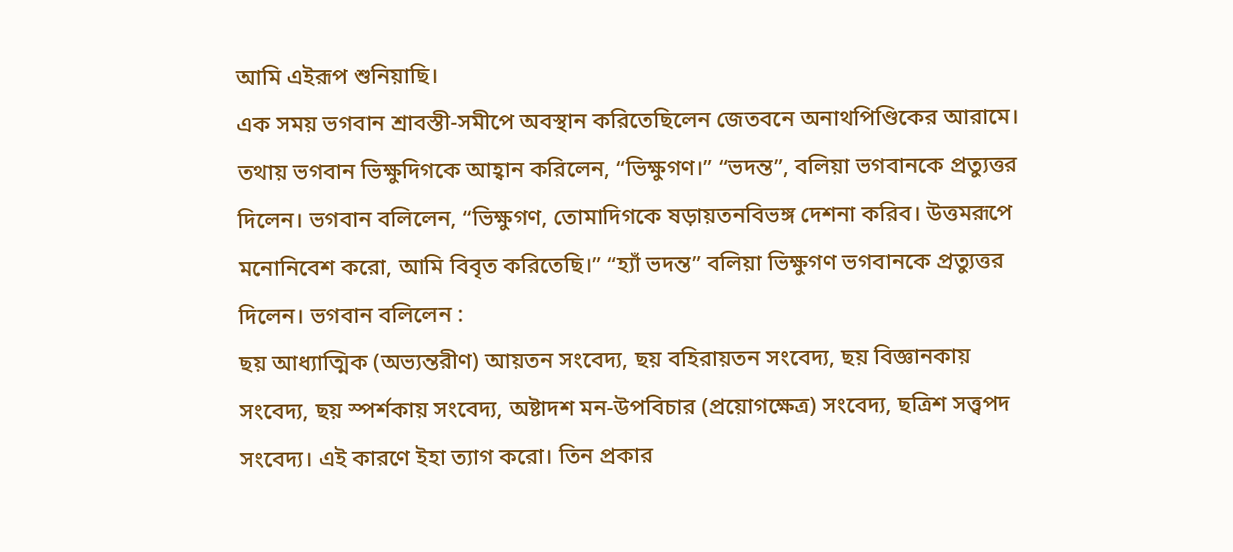আমি এইরূপ শুনিয়াছি।
এক সময় ভগবান শ্রাবস্তী-সমীপে অবস্থান করিতেছিলেন জেতবনে অনাথপিণ্ডিকের আরামে। তথায় ভগবান ভিক্ষুদিগকে আহ্বান করিলেন, “ভিক্ষুগণ।” “ভদন্ত”, বলিয়া ভগবানকে প্রত্যুত্তর দিলেন। ভগবান বলিলেন, “ভিক্ষুগণ, তোমাদিগকে ষড়ায়তনবিভঙ্গ দেশনা করিব। উত্তমরূপে মনোনিবেশ করো, আমি বিবৃত করিতেছি।” “হ্যাঁ ভদন্ত” বলিয়া ভিক্ষুগণ ভগবানকে প্রত্যুত্তর দিলেন। ভগবান বলিলেন :
ছয় আধ্যাত্মিক (অভ্যন্তরীণ) আয়তন সংবেদ্য, ছয় বহিরায়তন সংবেদ্য, ছয় বিজ্ঞানকায় সংবেদ্য, ছয় স্পর্শকায় সংবেদ্য, অষ্টাদশ মন-উপবিচার (প্রয়োগক্ষেত্র) সংবেদ্য, ছত্রিশ সত্ত্বপদ সংবেদ্য। এই কারণে ইহা ত্যাগ করো। তিন প্রকার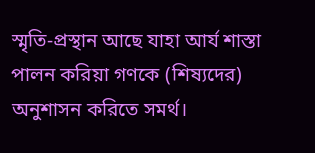স্মৃতি-প্রস্থান আছে যাহা আর্য শাস্তা পালন করিয়া গণকে (শিষ্যদের) অনুশাসন করিতে সমর্থ।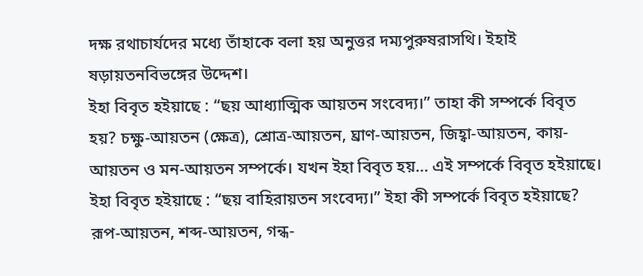দক্ষ রথাচার্যদের মধ্যে তাঁহাকে বলা হয় অনুত্তর দম্যপুরুষরাসথি। ইহাই ষড়ায়তনবিভঙ্গের উদ্দেশ।
ইহা বিবৃত হইয়াছে : “ছয় আধ্যাত্মিক আয়তন সংবেদ্য।” তাহা কী সম্পর্কে বিবৃত হয়? চক্ষু-আয়তন (ক্ষেত্র), শ্রোত্র-আয়তন, ঘ্রাণ-আয়তন, জিহ্বা-আয়তন, কায়-আয়তন ও মন-আয়তন সম্পর্কে। যখন ইহা বিবৃত হয়… এই সম্পর্কে বিবৃত হইয়াছে।
ইহা বিবৃত হইয়াছে : “ছয় বাহিরায়তন সংবেদ্য।” ইহা কী সম্পর্কে বিবৃত হইয়াছে? রূপ-আয়তন, শব্দ-আয়তন, গন্ধ-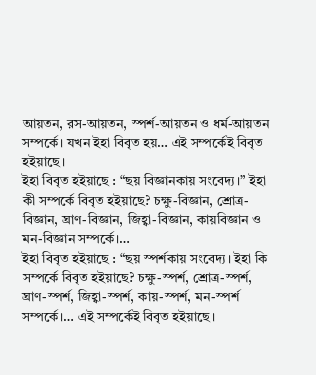আয়তন, রস-আয়তন, স্পর্শ-আয়তন ও ধর্ম-আয়তন সম্পর্কে। যখন ইহা বিবৃত হয়… এই সম্পর্কেই বিবৃত হইয়াছে।
ইহা বিবৃত হইয়াছে : “ছয় বিজ্ঞানকায় সংবেদ্য।” ইহা কী সম্পর্কে বিবৃত হইয়াছে? চক্ষু-বিজ্ঞান, শ্রোত্র-বিজ্ঞান, ঘ্রাণ-বিজ্ঞান, জিহ্বা-বিজ্ঞান, কায়বিজ্ঞান ও মন-বিজ্ঞান সম্পর্কে।…
ইহা বিবৃত হইয়াছে : “ছয় স্পর্শকায় সংবেদ্য। ইহা কি সম্পর্কে বিবৃত হইয়াছে? চক্ষু-স্পর্শ, শ্রোত্র-স্পর্শ, ঘ্রাণ-স্পর্শ, জিহ্বা-স্পর্শ, কায়-স্পর্শ, মন-স্পর্শ সম্পর্কে।… এই সম্পর্কেই বিবৃত হইয়াছে।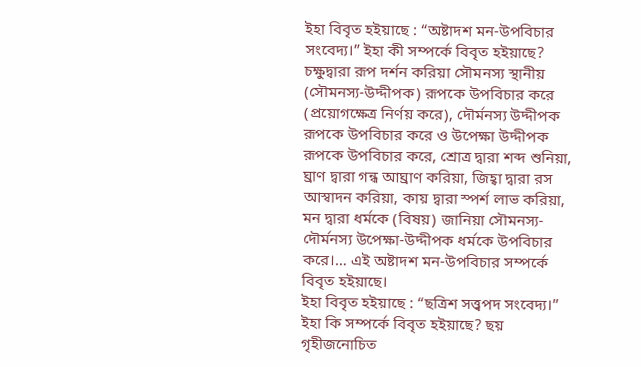ইহা বিবৃত হইয়াছে : “অষ্টাদশ মন-উপবিচার সংবেদ্য।” ইহা কী সম্পর্কে বিবৃত হইয়াছে? চক্ষুদ্বারা রূপ দর্শন করিয়া সৌমনস্য স্থানীয় (সৌমনস্য-উদ্দীপক) রূপকে উপবিচার করে (প্রয়োগক্ষেত্র নির্ণয় করে), দৌর্মনস্য উদ্দীপক রূপকে উপবিচার করে ও উপেক্ষা উদ্দীপক রূপকে উপবিচার করে, শ্রোত্র দ্বারা শব্দ শুনিয়া, ঘ্রাণ দ্বারা গন্ধ আঘ্রাণ করিয়া, জিহ্বা দ্বারা রস আস্বাদন করিয়া, কায় দ্বারা স্পর্শ লাভ করিয়া, মন দ্বারা ধর্মকে (বিষয়) জানিয়া সৌমনস্য-দৌর্মনস্য উপেক্ষা-উদ্দীপক ধর্মকে উপবিচার করে।… এই অষ্টাদশ মন-উপবিচার সম্পর্কে বিবৃত হইয়াছে।
ইহা বিবৃত হইয়াছে : “ছত্রিশ সত্ত্বপদ সংবেদ্য।” ইহা কি সম্পর্কে বিবৃত হইয়াছে? ছয় গৃহীজনোচিত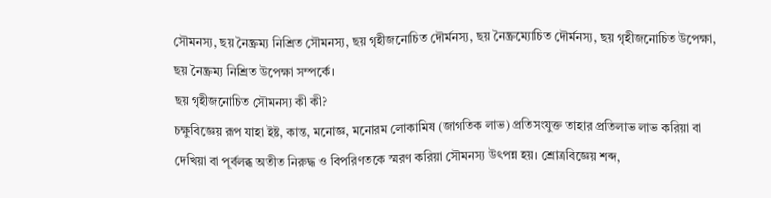সৌমনস্য, ছয় নৈষ্ক্রম্য নিশ্রিত সৌমনস্য, ছয় গৃহীজনোচিত দৌর্মনস্য, ছয় নৈষ্ক্রম্যোচিত দৌর্মনস্য, ছয় গৃহীজনোচিত উপেক্ষা, ছয় নৈষ্ক্রম্য নিশ্রিত উপেক্ষা সম্পর্কে।
ছয় গৃহীজনোচিত সৌমনস্য কী কী?
চক্ষুবিজ্ঞেয় রূপ যাহা ইষ্ট, কান্ত, মনোজ্ঞ, মনোরম লোকামিষ (জাগতিক লাভ) প্রতিসংযুক্ত তাহার প্রতিলাভ লাভ করিয়া বা দেখিয়া বা পূর্বলব্ধ অতীত নিরুদ্ধ ও বিপরিণতকে স্মরণ করিয়া সৌমনস্য উৎপন্ন হয়। শ্রোত্রবিজ্ঞেয় শব্দ,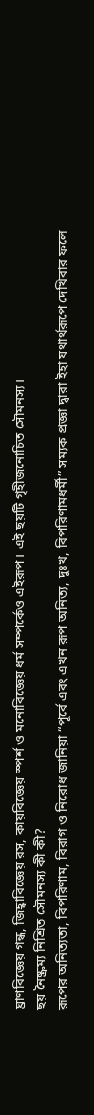ঘ্রাণবিজ্ঞেয় গন্ধ, জিহ্বাবিজ্ঞেয় রস, কায়বিজ্ঞেয় স্পর্শ ও মনোবিজ্ঞেয় ধর্ম সম্পর্কেও এইরূপ। এই ছয়টি গৃহীজনোচিত সৌমনস্য।
ছয় নৈষ্ক্রম্য নিশ্রিত সৌমনস্য কী কী?
রূপের অনিত্যতা, বিপরিণাম, বিরাগ ও নিরোধ জানিয়া “পূর্বে এবং এখন রূপ অনিত্য, দুঃখ, বিপরিণামধর্মী” সম্যক প্রজ্ঞা দ্বারা ইহা যথার্থরূপে দেখিবার ফলে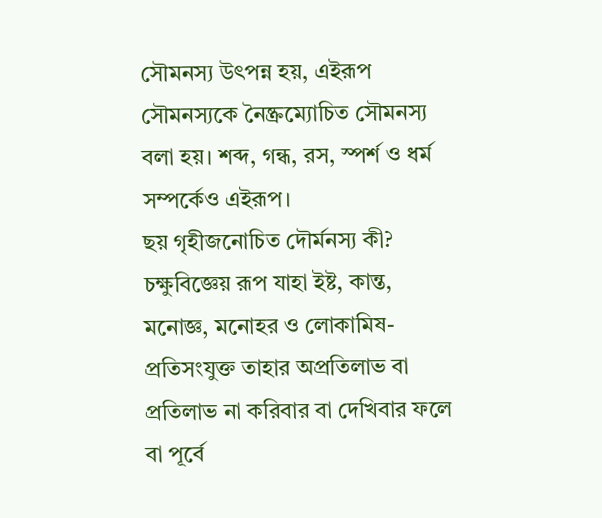সৌমনস্য উৎপন্ন হয়, এইরূপ সৌমনস্যকে নৈষ্ক্রম্যোচিত সৌমনস্য বলা হয়। শব্দ, গন্ধ, রস, স্পর্শ ও ধর্ম সম্পর্কেও এইরূপ।
ছয় গৃহীজনোচিত দৌর্মনস্য কী?
চক্ষুবিজ্ঞেয় রূপ যাহা ইষ্ট, কান্ত, মনোজ্ঞ, মনোহর ও লোকামিষ-প্রতিসংযুক্ত তাহার অপ্রতিলাভ বা প্রতিলাভ না করিবার বা দেখিবার ফলে বা পূর্বে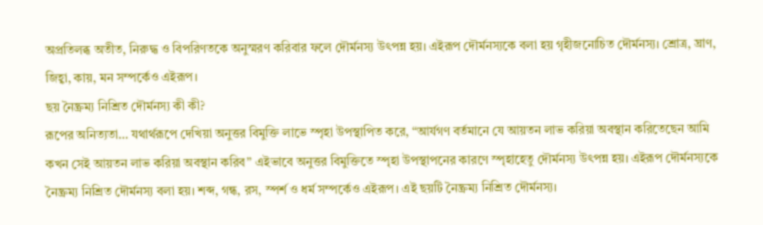অপ্রতিলব্ধ অতীত, নিরুদ্ধ ও বিপরিণতকে অনুস্মরণ করিবার ফলে দৌর্মনস্য উৎপন্ন হয়। এইরূপ দৌর্মনস্যকে বলা হয় গৃহীজনোচিত দৌর্মনস্য। শ্রোত্র, ঘ্রাণ, জিহ্বা, কায়, মন সম্পর্কেও এইরূপ।
ছয় নৈষ্ক্রম্য নিশ্রিত দৌর্মনস্য কী কী?
রূপের অনিত্যতা… যথার্থরূপে দেখিয়া অনুত্তর বিমুক্তি লাভে স্পৃহা উপস্থাপিত করে, “আর্যগণ বর্তমানে যে আয়তন লাভ করিয়া অবস্থান করিতেছেন আমি কখন সেই আয়তন লাভ করিয়া অবস্থান করিব” এইভাবে অনুত্তর বিমুক্তিতে স্পৃহা উপস্থাপনের কারণে স্পৃহাহেতু দৌর্মনস্য উৎপন্ন হয়। এইরূপ দৌর্মনস্যকে নৈষ্ক্রম্য নিশ্রিত দৌর্মনস্য বলা হয়। শব্দ, গন্ধ, রস, স্পর্শ ও ধর্ম সম্পর্কেও এইরূপ। এই ছয়টি নৈষ্ক্রম্য নিশ্রিত দৌর্মনস্য।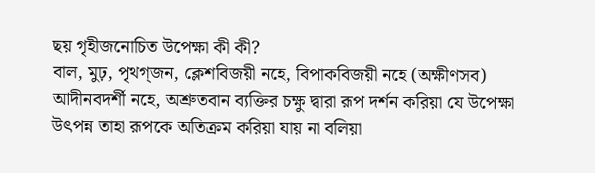ছয় গৃহীজনোচিত উপেক্ষা কী কী?
বাল, মুঢ়, পৃথগ্জন, ক্লেশবিজয়ী নহে, বিপাকবিজয়ী নহে (অক্ষীণসব) আদীনবদর্শী নহে, অশ্রুতবান ব্যক্তির চক্ষু দ্বারা রূপ দর্শন করিয়া যে উপেক্ষা উৎপন্ন তাহা রূপকে অতিক্রম করিয়া যায় না বলিয়া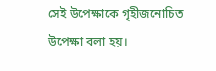সেই উপেক্ষাকে গৃহীজনোচিত উপেক্ষা বলা হয়।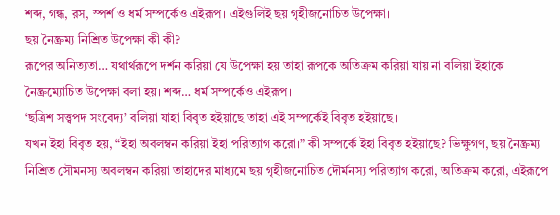শব্দ, গন্ধ, রস, স্পর্শ ও ধর্ম সম্পর্কেও এইরূপ। এইগুলিই ছয় গৃহীজনোচিত উপেক্ষা।
ছয় নৈষ্ক্রম্য নিশ্রিত উপেক্ষা কী কী?
রূপের অনিত্যতা… যথার্থরূপে দর্শন করিয়া যে উপেক্ষা হয় তাহা রূপকে অতিক্রম করিয়া যায় না বলিয়া ইহাকে নৈষ্ক্রম্যোচিত উপেক্ষা বলা হয়। শব্দ… ধর্ম সম্পর্কেও এইরূপ।
‘ছত্রিশ সত্ত্বপদ সংবেদ্য’ বলিয়া যাহা বিবৃত হইয়াছে তাহা এই সম্পর্কেই বিবৃত হইয়াছে।
যখন ইহা বিবৃত হয়, “ইহা অবলম্বন করিয়া ইহা পরিত্যাগ করো।” কী সম্পর্কে ইহা বিবৃত হইয়াছে? ভিক্ষুগণ, ছয় নৈষ্ক্রম্য নিশ্রিত সৌমনস্য অবলম্বন করিয়া তাহাদের মাধ্যমে ছয় গৃহীজনোচিত দৌর্মনস্য পরিত্যাগ করো, অতিক্রম করো, এইরূপে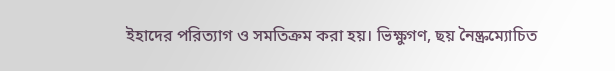ইহাদের পরিত্যাগ ও সমতিক্রম করা হয়। ভিক্ষুগণ, ছয় নৈষ্ক্রম্যোচিত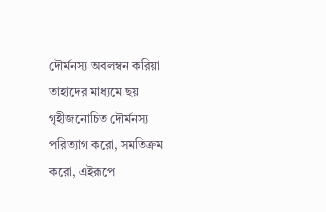দৌর্মনস্য অবলম্বন করিয়া তাহাদের মাধ্যমে ছয় গৃহীজনোচিত দৌর্মনস্য পরিত্যাগ করো, সমতিক্রম করো, এইরূপে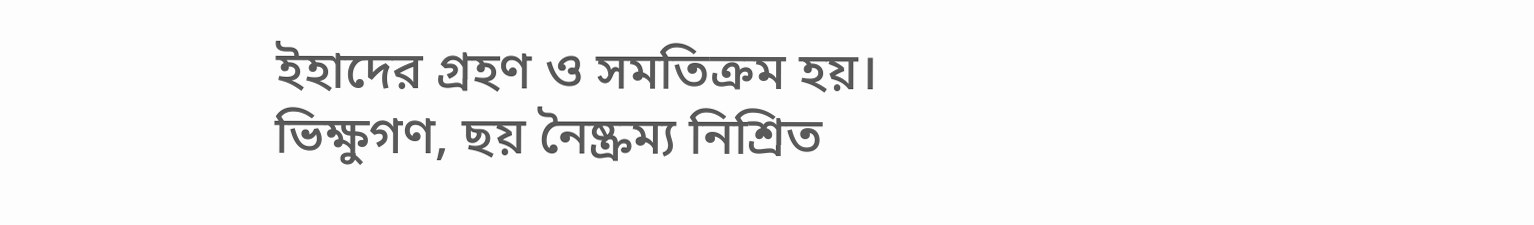ইহাদের গ্রহণ ও সমতিক্রম হয়।
ভিক্ষুগণ, ছয় নৈষ্ক্রম্য নিশ্রিত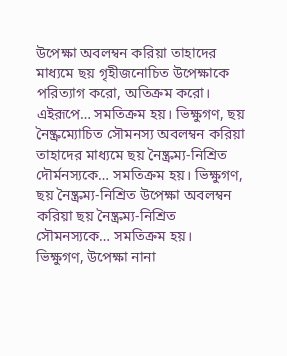উপেক্ষা অবলম্বন করিয়া তাহাদের মাধ্যমে ছয় গৃহীজনোচিত উপেক্ষাকে পরিত্যাগ করো, অতিক্রম করো। এইরূপে… সমতিক্রম হয়। ভিক্ষুগণ, ছয় নৈষ্ক্রম্যোচিত সৌমনস্য অবলম্বন করিয়া তাহাদের মাধ্যমে ছয় নৈষ্ক্রম্য-নিশ্রিত দৌর্মনস্যকে… সমতিক্রম হয়। ভিক্ষুগণ, ছয় নৈষ্ক্রম্য-নিশ্রিত উপেক্ষা অবলম্বন করিয়া ছয় নৈষ্ক্রম্য-নিশ্রিত সৌমনস্যকে… সমতিক্রম হয়।
ভিক্ষুগণ, উপেক্ষা নানা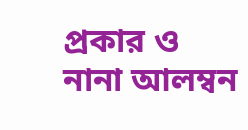প্রকার ও নানা আলম্বন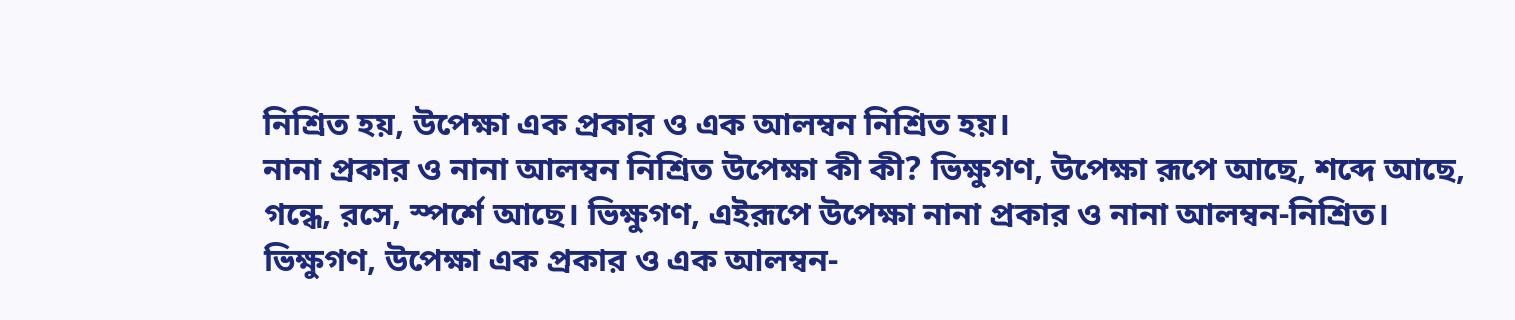নিশ্রিত হয়, উপেক্ষা এক প্রকার ও এক আলম্বন নিশ্রিত হয়।
নানা প্রকার ও নানা আলম্বন নিশ্রিত উপেক্ষা কী কী? ভিক্ষুগণ, উপেক্ষা রূপে আছে, শব্দে আছে, গন্ধে, রসে, স্পর্শে আছে। ভিক্ষুগণ, এইরূপে উপেক্ষা নানা প্রকার ও নানা আলম্বন-নিশ্রিত। ভিক্ষুগণ, উপেক্ষা এক প্রকার ও এক আলম্বন-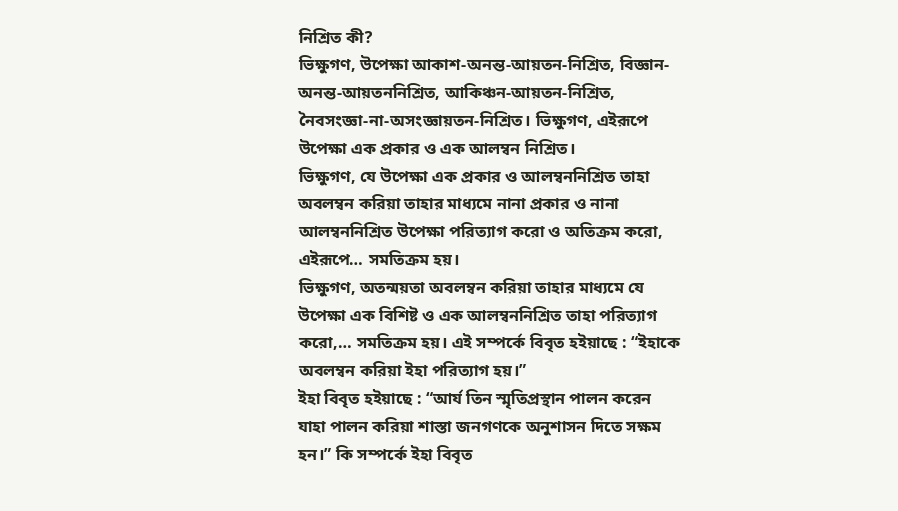নিশ্রিত কী?
ভিক্ষুগণ, উপেক্ষা আকাশ-অনন্ত-আয়তন-নিশ্রিত, বিজ্ঞান-অনন্ত-আয়তননিশ্রিত, আকিঞ্চন-আয়তন-নিশ্রিত, নৈবসংজ্ঞা-না-অসংজ্ঞায়তন-নিশ্রিত। ভিক্ষুগণ, এইরূপে উপেক্ষা এক প্রকার ও এক আলম্বন নিশ্রিত।
ভিক্ষুগণ, যে উপেক্ষা এক প্রকার ও আলম্বননিশ্রিত তাহা অবলম্বন করিয়া তাহার মাধ্যমে নানা প্রকার ও নানা আলম্বননিশ্রিত উপেক্ষা পরিত্যাগ করো ও অতিক্রম করো, এইরূপে… সমতিক্রম হয়।
ভিক্ষুগণ, অতন্ময়তা অবলম্বন করিয়া তাহার মাধ্যমে যে উপেক্ষা এক বিশিষ্ট ও এক আলম্বননিশ্রিত তাহা পরিত্যাগ করো,… সমতিক্রম হয়। এই সম্পর্কে বিবৃত হইয়াছে : “ইহাকে অবলম্বন করিয়া ইহা পরিত্যাগ হয়।”
ইহা বিবৃত হইয়াছে : “আর্য তিন স্মৃতিপ্রস্থান পালন করেন যাহা পালন করিয়া শাস্তা জনগণকে অনুশাসন দিতে সক্ষম হন।” কি সম্পর্কে ইহা বিবৃত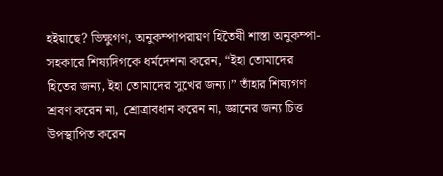হইয়াছে? ভিক্ষুগণ, অনুকম্পাপরায়ণ হিতৈষী শাস্তা অনুকম্পা-সহকারে শিষ্যদিগকে ধর্মদেশনা করেন, “ইহা তোমাদের হিতের জন্য, ইহা তোমাদের সুখের জন্য।” তাঁহার শিষ্যগণ শ্রবণ করেন না, শ্রোত্রাবধান করেন না, জ্ঞানের জন্য চিত্ত উপস্থাপিত করেন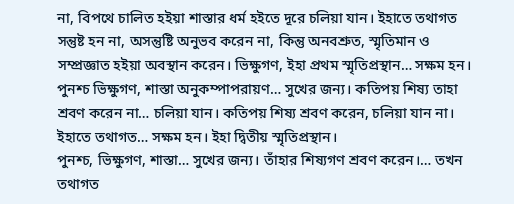না, বিপথে চালিত হইয়া শাস্তার ধর্ম হইতে দূরে চলিয়া যান। ইহাতে তথাগত সন্তুষ্ট হন না, অসন্তুষ্টি অনুভব করেন না, কিন্তু অনবশ্রুত, স্মৃতিমান ও সম্প্রজ্ঞাত হইয়া অবস্থান করেন। ভিক্ষুগণ, ইহা প্রথম স্মৃতিপ্রস্থান… সক্ষম হন।
পুনশ্চ ভিক্ষুগণ, শাস্তা অনুকম্পাপরায়ণ… সুখের জন্য। কতিপয় শিষ্য তাহা শ্রবণ করেন না… চলিয়া যান। কতিপয় শিষ্য শ্রবণ করেন, চলিয়া যান না। ইহাতে তথাগত… সক্ষম হন। ইহা দ্বিতীয় স্মৃতিপ্রস্থান।
পুনশ্চ, ভিক্ষুগণ, শাস্তা… সুখের জন্য। তাঁহার শিষ্যগণ শ্রবণ করেন।… তখন তথাগত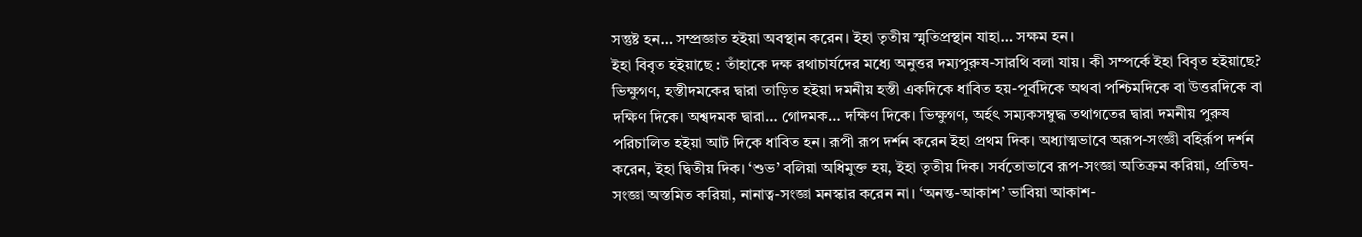সন্তুষ্ট হন… সম্প্রজ্ঞাত হইয়া অবস্থান করেন। ইহা তৃতীয় স্মৃতিপ্রস্থান যাহা… সক্ষম হন।
ইহা বিবৃত হইয়াছে : তাঁহাকে দক্ষ রথাচার্যদের মধ্যে অনুত্তর দম্যপুরুষ-সারথি বলা যায়। কী সম্পর্কে ইহা বিবৃত হইয়াছে? ভিক্ষুগণ, হস্তীদমকের দ্বারা তাড়িত হইয়া দমনীয় হস্তী একদিকে ধাবিত হয়-পূর্বদিকে অথবা পশ্চিমদিকে বা উত্তরদিকে বা দক্ষিণ দিকে। অশ্বদমক দ্বারা… গোদমক… দক্ষিণ দিকে। ভিক্ষুগণ, অর্হৎ সম্যকসম্বুদ্ধ তথাগতের দ্বারা দমনীয় পুরুষ পরিচালিত হইয়া আট দিকে ধাবিত হন। রূপী রূপ দর্শন করেন ইহা প্রথম দিক। অধ্যাত্মভাবে অরূপ-সংজ্ঞী বহির্রূপ দর্শন করেন, ইহা দ্বিতীয় দিক। ‘শুভ’ বলিয়া অধিমুক্ত হয়, ইহা তৃতীয় দিক। সর্বতোভাবে রূপ-সংজ্ঞা অতিক্রম করিয়া, প্রতিঘ-সংজ্ঞা অস্তমিত করিয়া, নানাত্ব-সংজ্ঞা মনস্কার করেন না। ‘অনন্ত-আকাশ’ ভাবিয়া আকাশ-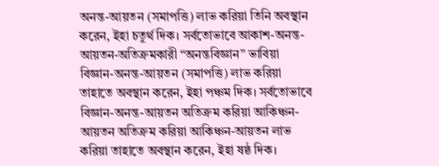অনন্ত-আয়তন (সমাপত্তি) লাভ করিয়া তিনি অবস্থান করেন, ইহা চতুর্থ দিক। সর্বতোভাবে আকাশ-অনন্ত-আয়তন-অতিক্রমকারী “অনন্তবিজ্ঞান” ভাবিয়া বিজ্ঞান-অনন্ত-আয়তন (সমাপত্তি) লাভ করিয়া তাহাতে অবস্থান করেন, ইহা পঞ্চম দিক। সর্বতোভাবে বিজ্ঞান-অনন্ত-আয়তন অতিক্রম করিয়া আকিঞ্চন-আয়তন অতিক্রম করিয়া আকিঞ্চন-আয়তন লাভ করিয়া তাহাতে অবস্থান করেন, ইহা ষষ্ঠ দিক।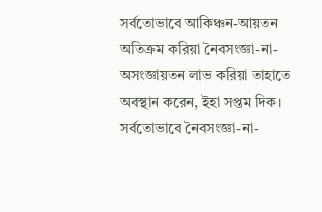সর্বতোভাবে আকিঞ্চন-আয়তন অতিক্রম করিয়া নৈবসংজ্ঞা-না-অসংজ্ঞায়তন লাভ করিয়া তাহাতে অবস্থান করেন, ইহা সপ্তম দিক। সর্বতোভাবে নৈবসংজ্ঞা-না-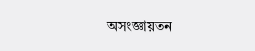অসংজ্ঞায়তন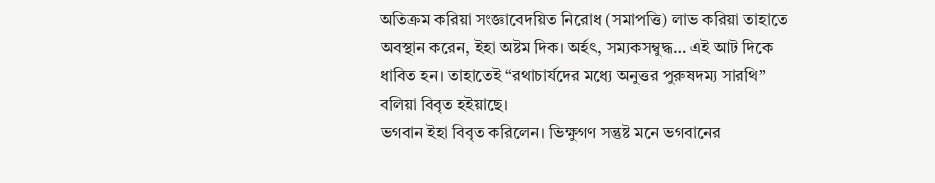অতিক্রম করিয়া সংজ্ঞাবেদয়িত নিরোধ (সমাপত্তি) লাভ করিয়া তাহাতে অবস্থান করেন, ইহা অষ্টম দিক। অর্হৎ, সম্যকসম্বুদ্ধ… এই আট দিকে ধাবিত হন। তাহাতেই “রথাচার্যদের মধ্যে অনুত্তর পুরুষদম্য সারথি” বলিয়া বিবৃত হইয়াছে।
ভগবান ইহা বিবৃত করিলেন। ভিক্ষুগণ সন্তুষ্ট মনে ভগবানের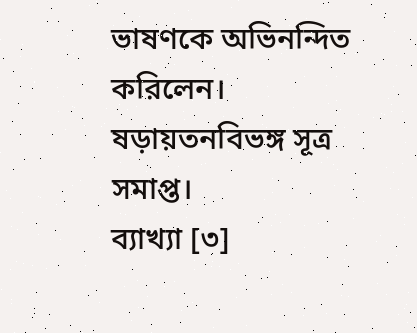ভাষণকে অভিনন্দিত করিলেন।
ষড়ায়তনবিভঙ্গ সূত্র সমাপ্ত।
ব্যাখ্যা [৩]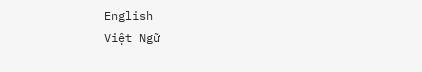English
Việt Ngữ